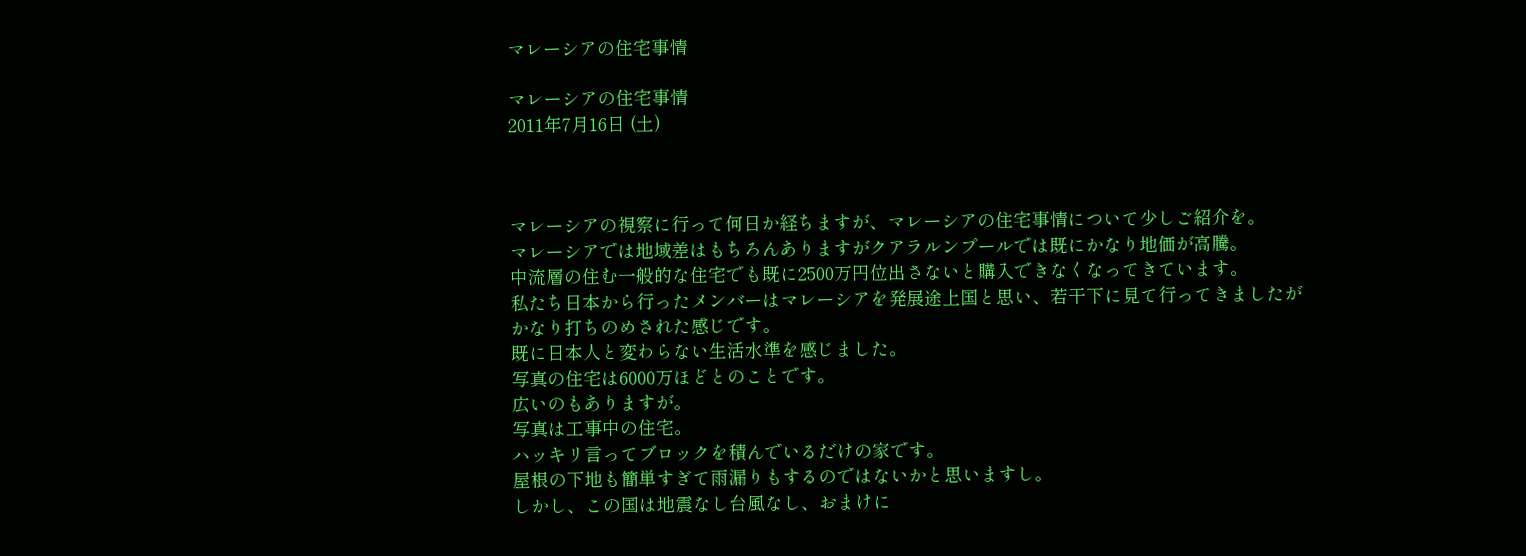マレーシアの住宅事情

マレーシアの住宅事情
2011年7月16日 (土)



マレーシアの視察に行って何日か経ちますが、マレーシアの住宅事情について少しご紹介を。
マレーシアでは地域差はもちろんありますがクアラルンプールでは既にかなり地価が高騰。
中流層の住む一般的な住宅でも既に2500万円位出さないと購入できなくなってきています。
私たち日本から行ったメンバーはマレーシアを発展途上国と思い、若干下に見て行ってきましたが
かなり打ちのめされた感じです。
既に日本人と変わらない生活水準を感じました。
写真の住宅は6000万ほどとのことです。
広いのもありますが。
写真は工事中の住宅。
ハッキリ言ってブロックを積んでいるだけの家です。
屋根の下地も簡単すぎて雨漏りもするのではないかと思いますし。
しかし、この国は地震なし台風なし、おまけに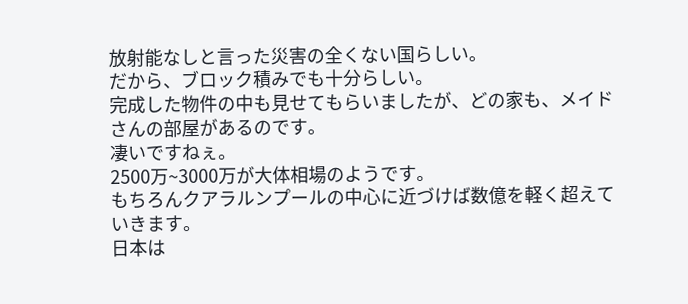放射能なしと言った災害の全くない国らしい。
だから、ブロック積みでも十分らしい。
完成した物件の中も見せてもらいましたが、どの家も、メイドさんの部屋があるのです。
凄いですねぇ。
2500万~3000万が大体相場のようです。
もちろんクアラルンプールの中心に近づけば数億を軽く超えていきます。
日本は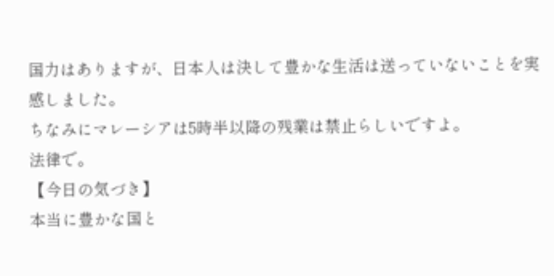国力はありますが、日本人は決して豊かな生活は送っていないことを実感しました。
ちなみにマレーシアは5時半以降の残業は禁止らしいですよ。
法律で。
【今日の気づき】
本当に豊かな国と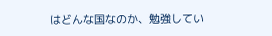はどんな国なのか、勉強してい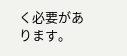く必要があります。